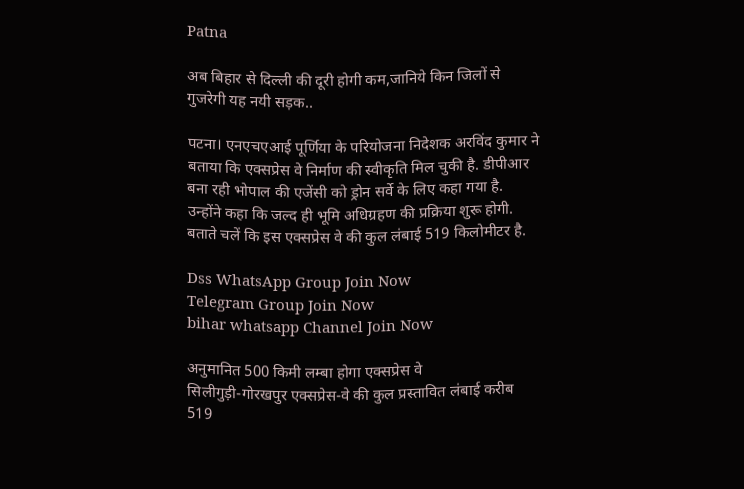Patna

अब बिहार से दिल्ली की दूरी होगी कम,जानिये किन जिलों से गुजरेगी यह नयी सड़क..

पटना। एनएचएआई पूर्णिया के परियोजना निदेशक अरविंद कुमार ने बताया कि एक्सप्रेस वे निर्माण की स्वीकृति मिल चुकी है. डीपीआर बना रही भोपाल की एजेंसी को ड्रोन सर्वे के लिए कहा गया है. उन्होंने कहा कि जल्द ही भूमि अधिग्रहण की प्रक्रिया शुरू होगी. बताते चलें कि इस एक्सप्रेस वे की कुल लंबाई 519 किलोमीटर है.

Dss WhatsApp Group Join Now
Telegram Group Join Now
bihar whatsapp Channel Join Now

अनुमानित 500 किमी लम्बा होगा एक्सप्रेस वे
सिलीगुड़ी-गोरखपुर एक्सप्रेस-वे की कुल प्रस्तावित लंबाई करीब 519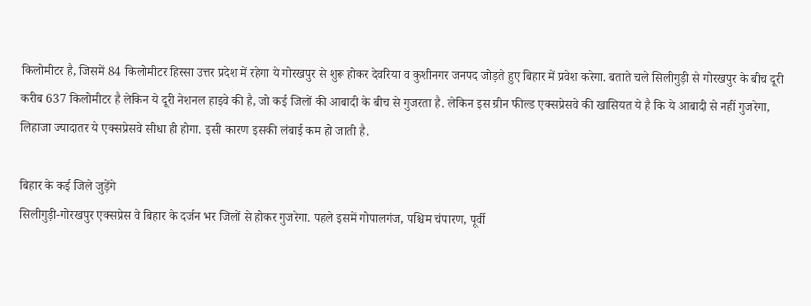किलोमीटर है, जिसमें 84 किलोमीटर हिस्सा उत्तर प्रदेश में रहेगा ये गोरखपुर से शुरू होकर देवरिया व कुशीनगर जनपद जोड़ते हुए बिहार में प्रवेश करेगा. बताते चले सिलीगुड़ी से गोरखपुर के बीच दूरी करीब 637 किलोमीटर है लेकिन ये दूरी नेशनल हाइवे की है, जो कई जिलों की आबादी के बीच से गुजरता है. लेकिन इस ग्रीन फील्ड एक्सप्रेसवे की खासियत ये है कि ये आबादी से नहीं गुजरेगा, लिहाजा ज्यादातर ये एक्सप्रेसवे सीधा ही होगा. इसी कारण इसकी लंबाई कम हो जाती है.

बिहार के कई जिले जुड़ेंगे
सिलीगुड़ी-गोरखपुर एक्सप्रेस वे बिहार के दर्जन भर जिलों से होकर गुजरेगा. पहले इसमें गोपालगंज, पश्चिम चंपारण, पूर्वी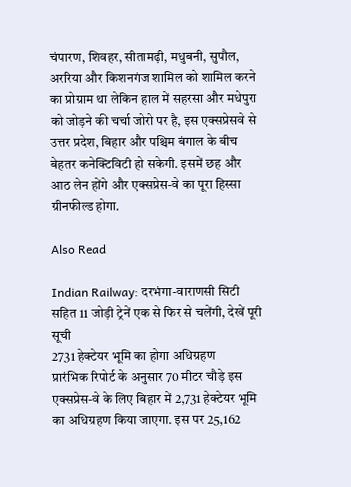चंपारण, शिवहर, सीतामढ़ी, मधुबनी, सुपौल, अररिया और किशनगंज शामिल को शामिल करने का प्रोग्राम था लेकिन हाल में सहरसा और मधेपुरा को जोड़ने की चर्चा जोरो पर है, इस एक्सप्रेसवे से उत्तर प्रदेश, बिहार और पश्चिम बंगाल के बीच बेहतर कनेक्टिविटी हो सकेगी. इसमें छह और आठ लेन होंगे और एक्सप्रेस-वे का पूरा हिस्सा ग्रीनफील्ड होगा.

Also Read

Indian Railway: दरभंगा-वाराणसी सिटी सहित 11 जोड़ी ट्रेनें एक से फिर से चलेंगी, देखें पूरी सूची
2731 हेक्टेयर भूमि का होगा अधिग्रहण
प्रारंभिक रिपोर्ट के अनुसार 70 मीटर चौड़े इस एक्सप्रेस-वे के लिए बिहार में 2,731 हेक्टेयर भूमि का अधिग्रहण किया जाएगा. इस पर 25,162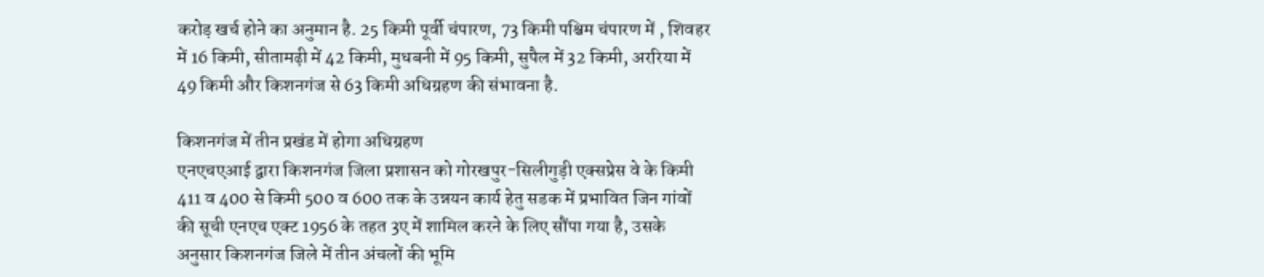करोड़ खर्च होने का अनुमान है. 25 किमी पूर्वी चंपारण, 73 किमी पश्चिम चंपारण में , शिवहर में 16 किमी, सीतामढ़ी में 42 किमी, मुधबनी में 95 किमी, सुपैल में 32 किमी, अररिया में 49 किमी और किशनगंज से 63 किमी अधिग्रहण की संभावना है.

किशनगंज में तीन प्रखंड में होगा अधिग्रहण
एनएचएआई द्वारा किशनगंज जिला प्रशासन को गोरखपुर-सिलीगुड़ी एक्सप्रेस वे के किमी 411 व 400 से किमी 500 व 600 तक के उन्नयन कार्य हेतु सडक में प्रभावित जिन गांवों की सूची एनएच एक्ट 1956 के तहत 3ए में शामिल करने के लिए सौंपा गया है, उसके अनुसार किशनगंज जिले में तीन अंचलों की भूमि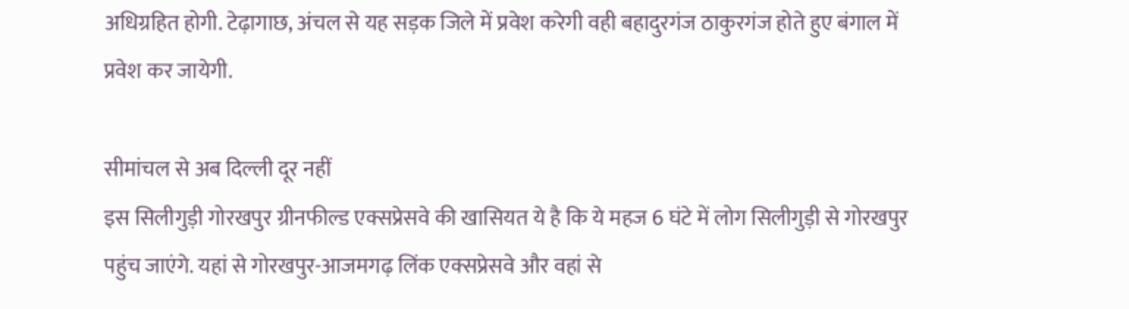अधिग्रहित होगी. टेढ़ागाछ, अंचल से यह सड़क जिले में प्रवेश करेगी वही बहादुरगंज ठाकुरगंज होते हुए बंगाल में प्रवेश कर जायेगी.

सीमांचल से अब दिल्ली दूर नहीं
इस सिलीगुड़ी गोरखपुर ग्रीनफील्ड एक्सप्रेसवे की खासियत ये है कि ये महज 6 घंटे में लोग सिलीगुड़ी से गोरखपुर पहुंच जाएंगे. यहां से गोरखपुर-आजमगढ़ लिंक एक्सप्रेसवे और वहां से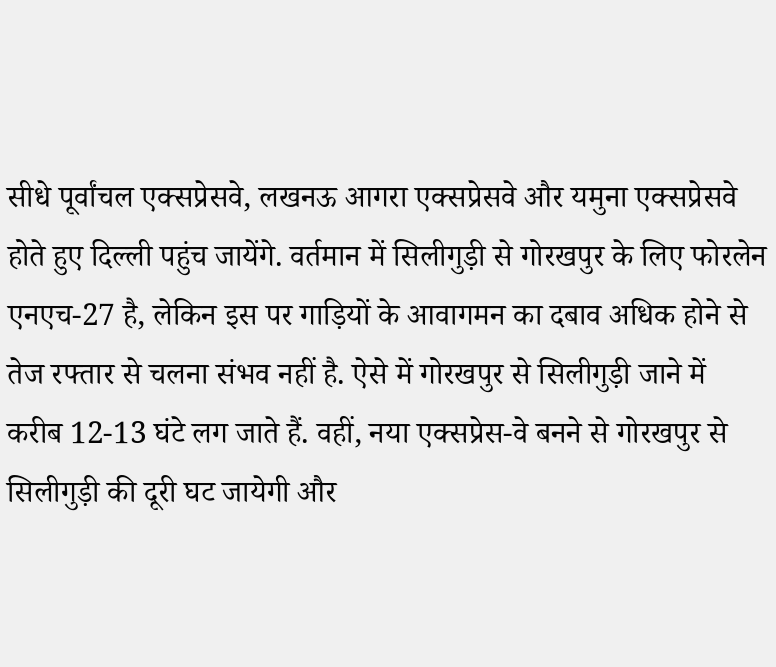सीधे पूर्वांचल एक्सप्रेसवे, लखनऊ आगरा एक्सप्रेसवे और यमुना एक्सप्रेसवे होते हुए दिल्ली पहुंच जायेंगे. वर्तमान में सिलीगुड़ी से गोरखपुर के लिए फोरलेन एनएच-27 है, लेकिन इस पर गाड़ियों के आवागमन का दबाव अधिक होने से तेज रफ्तार से चलना संभव नहीं है. ऐसे में गोरखपुर से सिलीगुड़ी जाने में करीब 12-13 घंटे लग जाते हैं. वहीं, नया एक्सप्रेस-वे बनने से गोरखपुर से सिलीगुड़ी की दूरी घट जायेगी और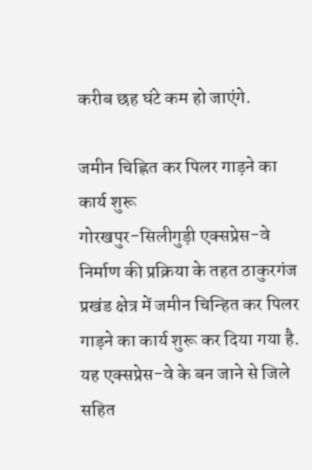करीब छह घंटे कम हो जाएंगे.

जमीन चिह्नित कर पिलर गाड़ने का कार्य शुरू
गोरखपुर-सिलीगुड़ी एक्सप्रेस-वे निर्माण की प्रक्रिया के तहत ठाकुरगंज प्रखंड क्षेत्र में जमीन चिन्हित कर पिलर गाड़ने का कार्य शुरू कर दिया गया है. यह एक्सप्रेस-वे के बन जाने से जिले सहित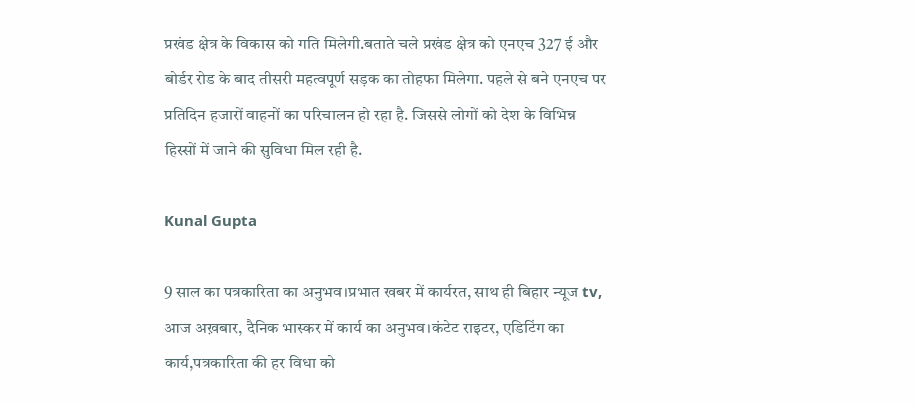प्रखंड क्षेत्र के विकास को गति मिलेगी.बताते चले प्रखंड क्षेत्र को एनएच 327 ई और बोर्डर रोड के बाद तीसरी महत्वपूर्ण सड़क का तोहफा मिलेगा. पहले से बने एनएच पर प्रतिदिन हजारों वाहनों का परिचालन हो रहा है. जिससे लोगों को देश के विभिन्न हिस्सों में जाने की सुविधा मिल रही है.

Kunal Gupta

9 साल का पत्रकारिता का अनुभव।प्रभात खबर में कार्यरत, साथ ही बिहार न्यूज tv, आज अख़बार, दैनिक भास्कर में कार्य का अनुभव।कंटेट राइटर, एडिटिंग का कार्य,पत्रकारिता की हर विधा को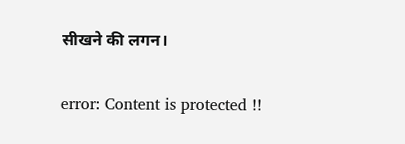सीखने की लगन।

error: Content is protected !!